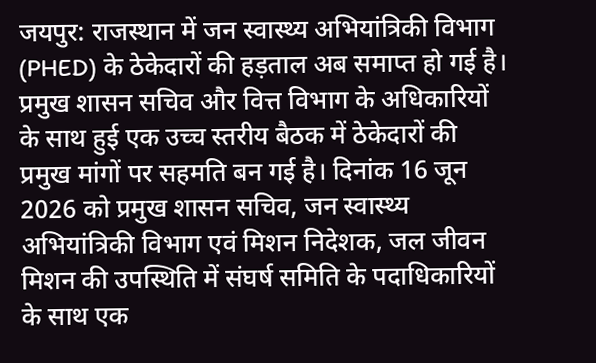जयपुर: राजस्थान में जन स्वास्थ्य अभियांत्रिकी विभाग (PHED) के ठेकेदारों की हड़ताल अब समाप्त हो गई है। प्रमुख शासन सचिव और वित्त विभाग के अधिकारियों के साथ हुई एक उच्च स्तरीय बैठक में ठेकेदारों की प्रमुख मांगों पर सहमति बन गई है। दिनांक 16 जून 2026 को प्रमुख शासन सचिव, जन स्वास्थ्य अभियांत्रिकी विभाग एवं मिशन निदेशक, जल जीवन मिशन की उपस्थिति में संघर्ष समिति के पदाधिकारियों के साथ एक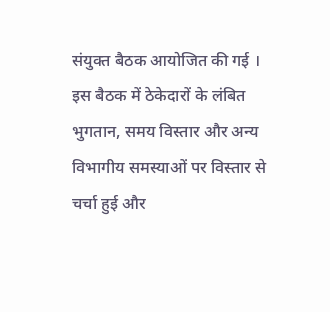संयुक्त बैठक आयोजित की गई । इस बैठक में ठेकेदारों के लंबित भुगतान, समय विस्तार और अन्य विभागीय समस्याओं पर विस्तार से चर्चा हुई और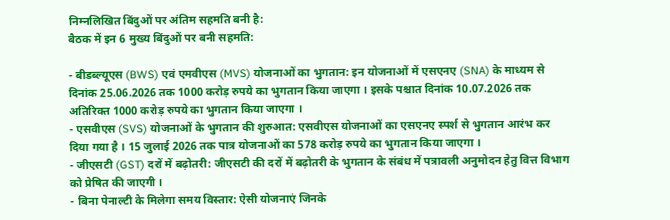निम्नलिखित बिंदुओं पर अंतिम सहमति बनी है:
बैठक में इन 6 मुख्य बिंदुओं पर बनी सहमति:

- बीडब्ल्यूएस (BWS) एवं एमवीएस (MVS) योजनाओं का भुगतान: इन योजनाओं में एसएनए (SNA) के माध्यम से दिनांक 25.06.2026 तक 1000 करोड़ रुपये का भुगतान किया जाएगा । इसके पश्चात दिनांक 10.07.2026 तक अतिरिक्त 1000 करोड़ रुपये का भुगतान किया जाएगा ।
- एसवीएस (SVS) योजनाओं के भुगतान की शुरुआत: एसवीएस योजनाओं का एसएनए स्पर्श से भुगतान आरंभ कर दिया गया है । 15 जुलाई 2026 तक पात्र योजनाओं का 578 करोड़ रुपये का भुगतान किया जाएगा ।
- जीएसटी (GST) दरों में बढ़ोतरी: जीएसटी की दरों में बढ़ोतरी के भुगतान के संबंध में पत्रावली अनुमोदन हेतु वित्त विभाग को प्रेषित की जाएगी ।
- बिना पेनाल्टी के मिलेगा समय विस्तार: ऐसी योजनाएं जिनके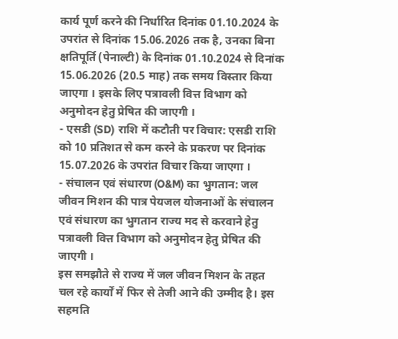कार्य पूर्ण करने की निर्धारित दिनांक 01.10.2024 के उपरांत से दिनांक 15.06.2026 तक है, उनका बिना क्षतिपूर्ति (पेनाल्टी) के दिनांक 01.10.2024 से दिनांक 15.06.2026 (20.5 माह) तक समय विस्तार किया जाएगा । इसके लिए पत्रावली वित्त विभाग को अनुमोदन हेतु प्रेषित की जाएगी ।
- एसडी (SD) राशि में कटौती पर विचार: एसडी राशि को 10 प्रतिशत से कम करने के प्रकरण पर दिनांक 15.07.2026 के उपरांत विचार किया जाएगा ।
- संचालन एवं संधारण (O&M) का भुगतान: जल जीवन मिशन की पात्र पेयजल योजनाओं के संचालन एवं संधारण का भुगतान राज्य मद से करवाने हेतु पत्रावली वित्त विभाग को अनुमोदन हेतु प्रेषित की जाएगी ।
इस समझौते से राज्य में जल जीवन मिशन के तहत चल रहे कार्यों में फिर से तेजी आने की उम्मीद है। इस सहमति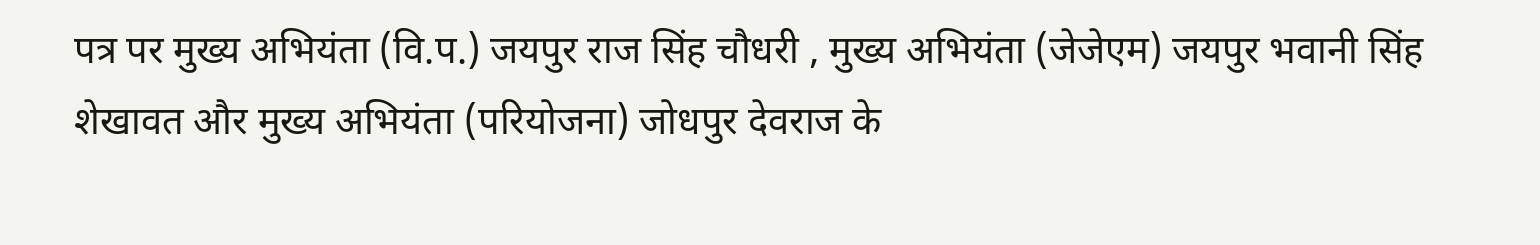पत्र पर मुख्य अभियंता (वि.प.) जयपुर राज सिंह चौधरी , मुख्य अभियंता (जेजेएम) जयपुर भवानी सिंह शेखावत और मुख्य अभियंता (परियोजना) जोधपुर देवराज के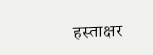हस्ताक्षर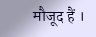मौजूद हैं ।